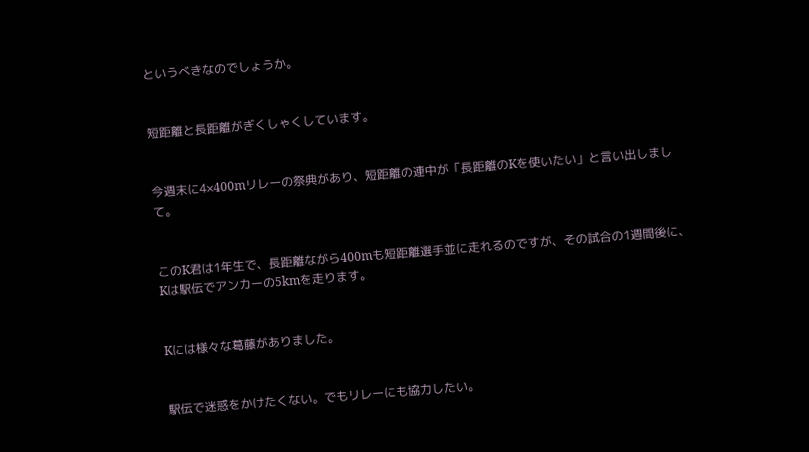というべきなのでしょうか。


短距離と長距離がぎくしゃくしています。


今週末に4×400mリレーの祭典があり、短距離の連中が「長距離のKを使いたい」と言い出しまして。


このK君は1年生で、長距離ながら400mも短距離選手並に走れるのですが、その試合の1週間後に、Kは駅伝でアンカーの5kmを走ります。


Kには様々な葛藤がありました。


駅伝で迷惑をかけたくない。でもリレーにも協力したい。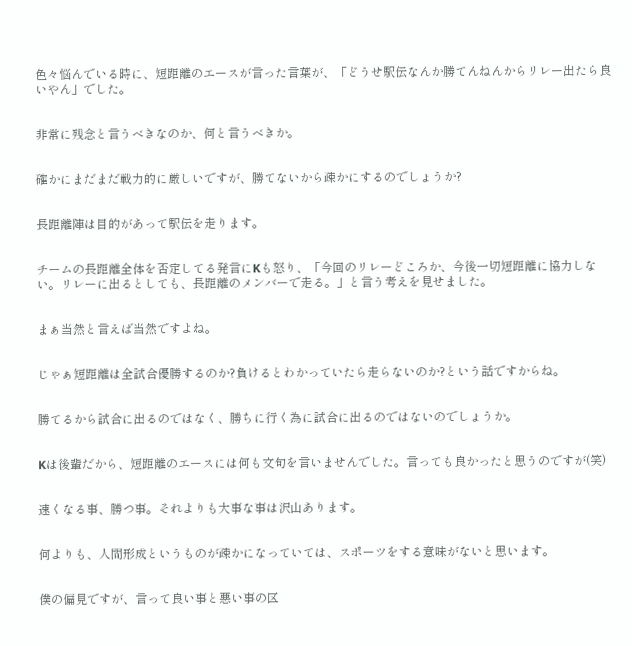色々悩んでいる時に、短距離のエースが言った言葉が、「どうせ駅伝なんか勝てんねんからリレー出たら良いやん」でした。


非常に残念と言うべきなのか、何と言うべきか。


確かにまだまだ戦力的に厳しいですが、勝てないから疎かにするのでしょうか?


長距離陣は目的があって駅伝を走ります。


チームの長距離全体を否定してる発言にKも怒り、「今回のリレーどころか、今後一切短距離に協力しない。リレーに出るとしても、長距離のメンバーで走る。」と言う考えを見せました。


まぁ当然と言えば当然ですよね。


じゃぁ短距離は全試合優勝するのか?負けるとわかっていたら走らないのか?という話ですからね。


勝てるから試合に出るのではなく、勝ちに行く為に試合に出るのではないのでしょうか。


Kは後輩だから、短距離のエースには何も文句を言いませんでした。言っても良かったと思うのですが(笑)


速くなる事、勝つ事。それよりも大事な事は沢山あります。


何よりも、人間形成というものが疎かになっていては、スポーツをする意味がないと思います。


僕の偏見ですが、言って良い事と悪い事の区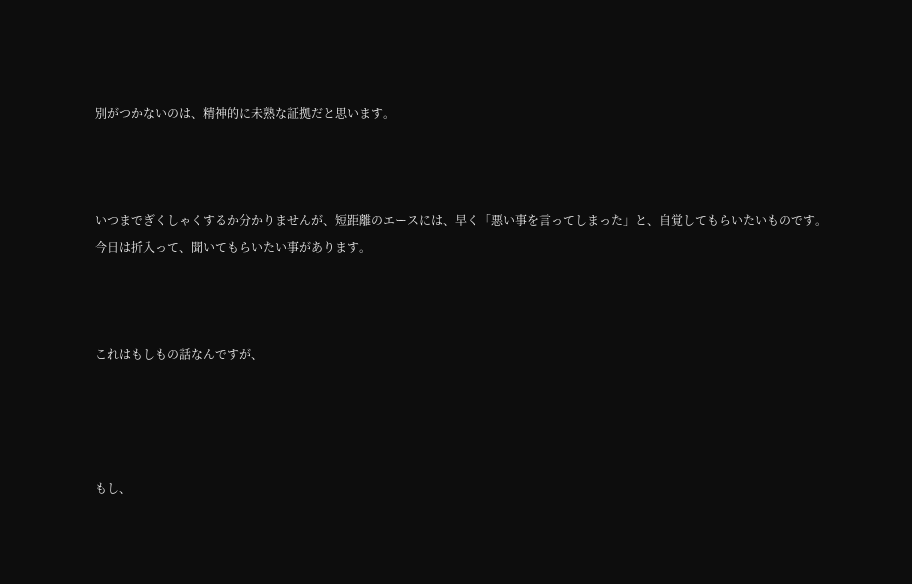別がつかないのは、精神的に未熟な証拠だと思います。



いつまでぎくしゃくするか分かりませんが、短距離のエースには、早く「悪い事を言ってしまった」と、自覚してもらいたいものです。
今日は折入って、聞いてもらいたい事があります。



これはもしもの話なんですが、




もし、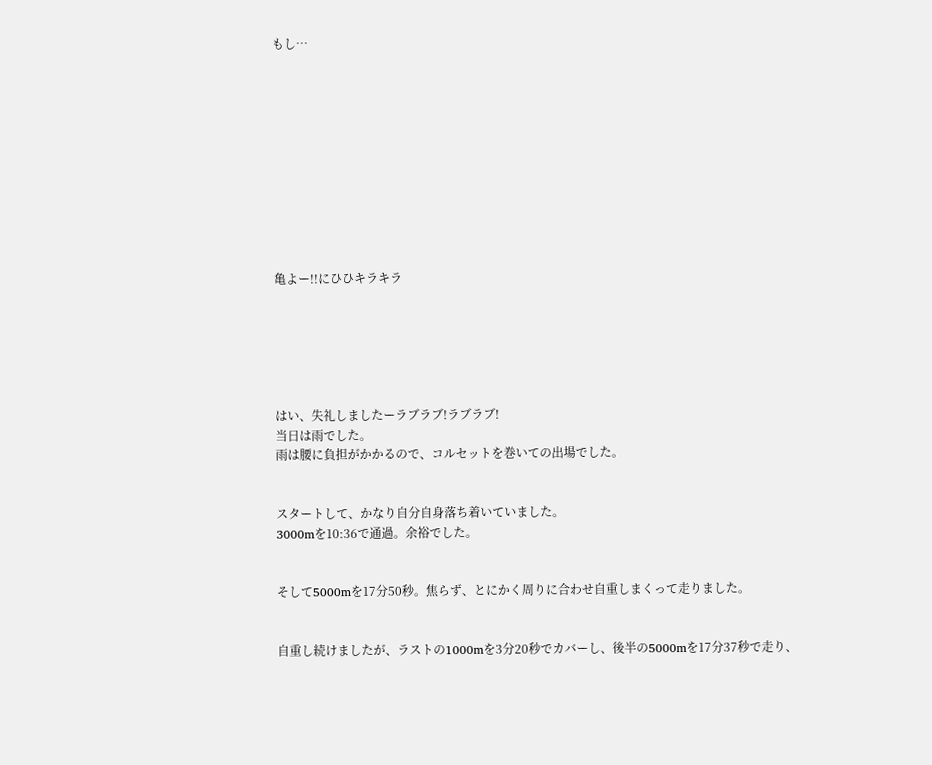もし…











亀よー!!にひひキラキラ






はい、失礼しましたーラブラブ!ラブラブ!
当日は雨でした。
雨は腰に負担がかかるので、コルセットを巻いての出場でした。


スタートして、かなり自分自身落ち着いていました。
3000mを10:36で通過。余裕でした。


そして5000mを17分50秒。焦らず、とにかく周りに合わせ自重しまくって走りました。


自重し続けましたが、ラストの1000mを3分20秒でカバーし、後半の5000mを17分37秒で走り、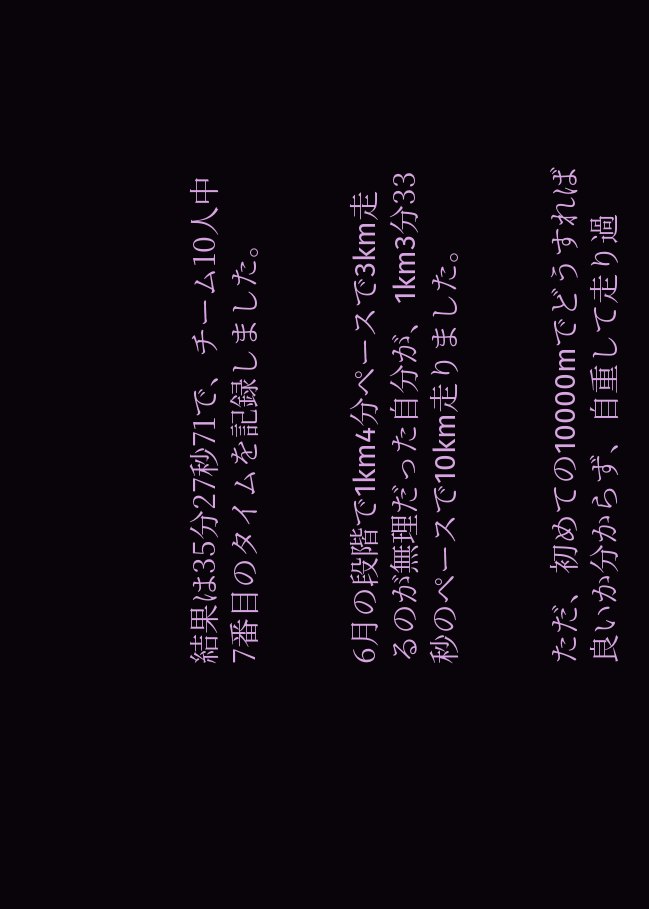結果は35分27秒71で、チーム10人中7番目のタイムを記録しました。


6月の段階で1km4分ペースで3km走るのが無理だった自分が、1km3分33秒のペースで10km走りました。


ただ、初めての10000mでどうすれば良いか分からず、自重して走り過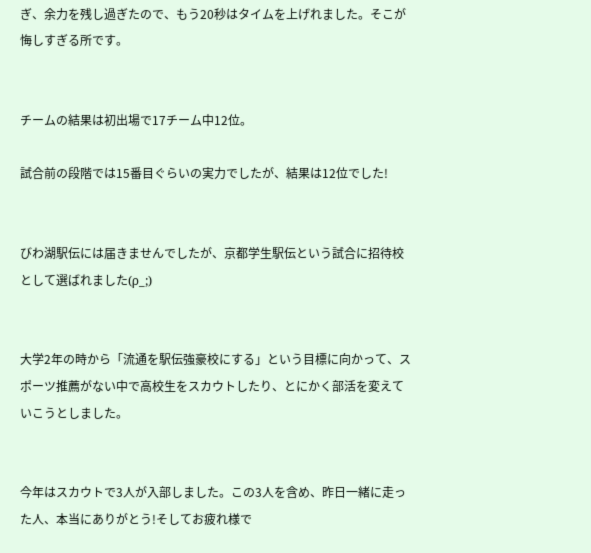ぎ、余力を残し過ぎたので、もう20秒はタイムを上げれました。そこが悔しすぎる所です。


チームの結果は初出場で17チーム中12位。

試合前の段階では15番目ぐらいの実力でしたが、結果は12位でした!


びわ湖駅伝には届きませんでしたが、京都学生駅伝という試合に招待校として選ばれました(ρ_;)


大学2年の時から「流通を駅伝強豪校にする」という目標に向かって、スポーツ推薦がない中で高校生をスカウトしたり、とにかく部活を変えていこうとしました。


今年はスカウトで3人が入部しました。この3人を含め、昨日一緒に走った人、本当にありがとう!そしてお疲れ様で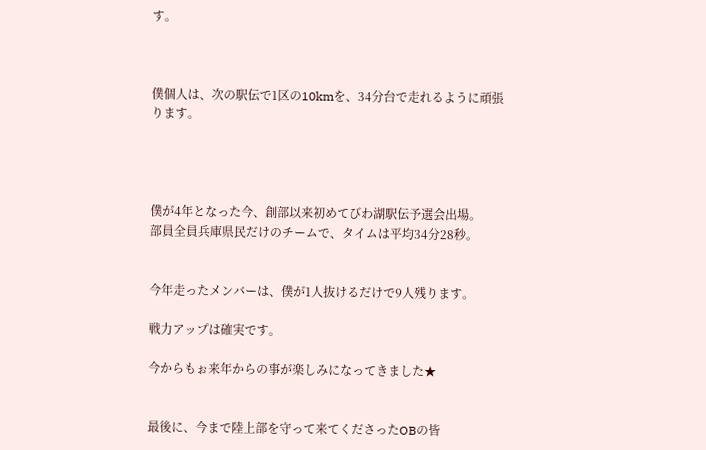す。



僕個人は、次の駅伝で1区の10kmを、34分台で走れるように頑張ります。




僕が4年となった今、創部以来初めてびわ湖駅伝予選会出場。
部員全員兵庫県民だけのチームで、タイムは平均34分28秒。


今年走ったメンバーは、僕が1人抜けるだけで9人残ります。

戦力アップは確実です。

今からもぉ来年からの事が楽しみになってきました★


最後に、今まで陸上部を守って来てくださったOBの皆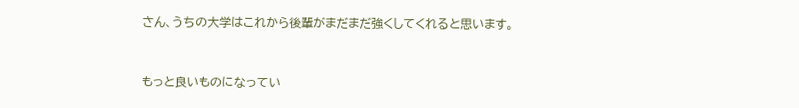さん、うちの大学はこれから後輩がまだまだ強くしてくれると思います。


もっと良いものになってい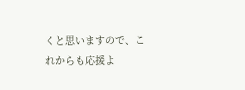くと思いますので、これからも応援よ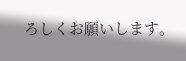ろしくお願いします。